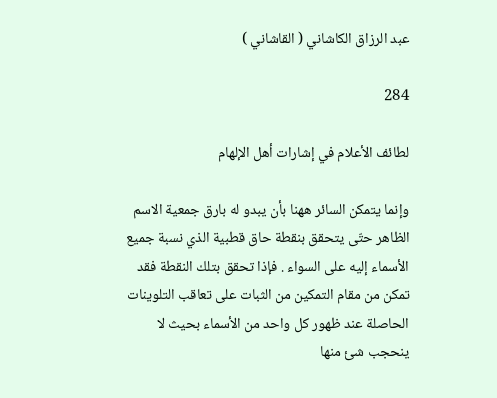عبد الرزاق الكاشاني ( القاشاني )

284

لطائف الأعلام في إشارات أهل الإلهام

وإنما يتمكن السائر ههنا بأن يبدو له بارق جمعية الاسم الظاهر حتّى يتحقق بنقطة حاق قطبية الذي نسبة جميع الأسماء إليه على السواء . فإذا تحقق بتلك النقطة فقد تمكن من مقام التمكين من الثبات على تعاقب التلوينات الحاصلة عند ظهور كل واحد من الأسماء بحيث لا ينحجب شئ منها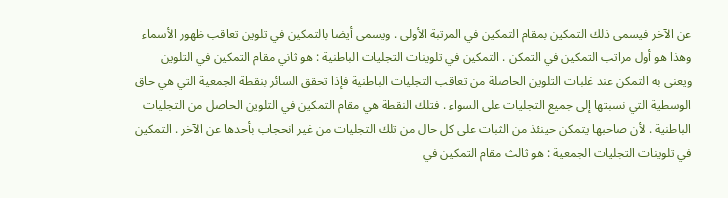عن الآخر فيسمى ذلك التمكين بمقام التمكين في المرتبة الأولى . ويسمى أيضا بالتمكين في تلوين تعاقب ظهور الأسماء وهذا هو أول مراتب التمكين في التمكن . التمكين في تلوينات التجليات الباطنية : هو ثاني مقام التمكين في التلوين ويعنى به التمكن عند غلبات التلوين الحاصلة من تعاقب التجليات الباطنية فإذا تحقق السائر بنقطة الجمعية التي هي حاق الوسطية التي نسبتها إلى جميع التجليات على السواء . فتلك النقطة هي مقام التمكين في التلوين الحاصل من التجليات الباطنية . لأن صاحبها يتمكن حينئذ من الثبات على كل حال من تلك التجليات من غير انحجاب بأحدها عن الآخر . التمكين في تلوينات التجليات الجمعية : هو ثالث مقام التمكين في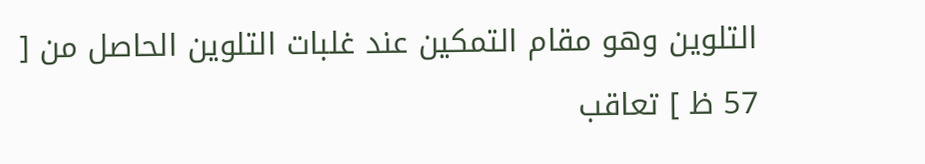التلوين وهو مقام التمكين عند غلبات التلوين الحاصل من [ 57 ظ ] تعاقب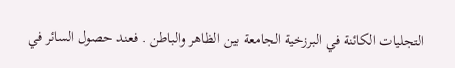التجليات الكائنة في البرزخية الجامعة بين الظاهر والباطن . فعند حصول السائر في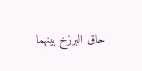حاق البرزخ بينهما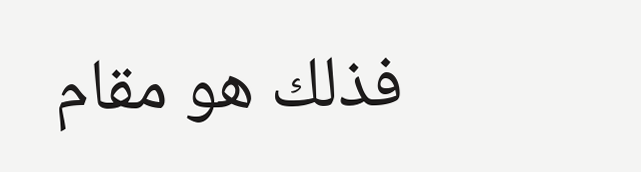فذلك هو مقام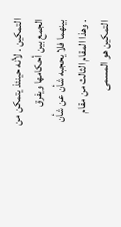التمكين . لأنه حينئذ يتمكن من الجمع بين أحكامها ويفرق بينهما فلا يحجبه شأن عن شأن . وهذا المقام الثالث من مقام التمكين هو المسمى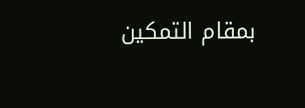بمقام التمكين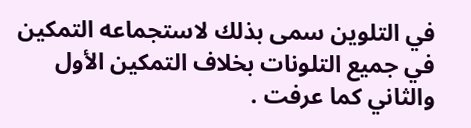في التلوين سمى بذلك لاستجماعه التمكين في جميع التلونات بخلاف التمكين الأول والثاني كما عرفت .